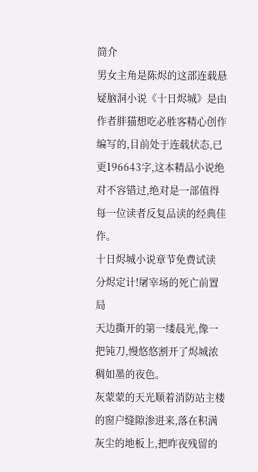简介
男女主角是陈烬的这部连载悬疑脑洞小说《十日烬城》是由作者胖猫想吃必胜客精心创作编写的,目前处于连载状态,已更196643字,这本精品小说绝对不容错过,绝对是一部值得每一位读者反复品读的经典佳作。
十日烬城小说章节免费试读
分烬定计!屠宰场的死亡前置局
天边撕开的第一缕晨光,像一把钝刀,慢悠悠割开了烬城浓稠如墨的夜色。
灰蒙蒙的天光顺着消防站主楼的窗户缝隙渗进来,落在积满灰尘的地板上,把昨夜残留的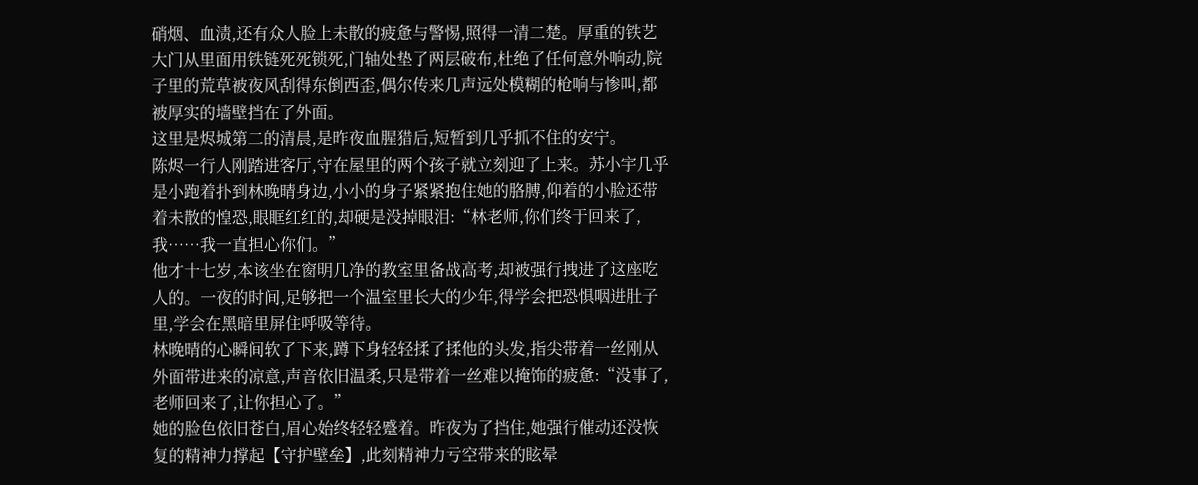硝烟、血渍,还有众人脸上未散的疲惫与警惕,照得一清二楚。厚重的铁艺大门从里面用铁链死死锁死,门轴处垫了两层破布,杜绝了任何意外响动,院子里的荒草被夜风刮得东倒西歪,偶尔传来几声远处模糊的枪响与惨叫,都被厚实的墙壁挡在了外面。
这里是烬城第二的清晨,是昨夜血腥猎后,短暂到几乎抓不住的安宁。
陈烬一行人刚踏进客厅,守在屋里的两个孩子就立刻迎了上来。苏小宇几乎是小跑着扑到林晚晴身边,小小的身子紧紧抱住她的胳膊,仰着的小脸还带着未散的惶恐,眼眶红红的,却硬是没掉眼泪:“林老师,你们终于回来了,我……我一直担心你们。”
他才十七岁,本该坐在窗明几净的教室里备战高考,却被强行拽进了这座吃人的。一夜的时间,足够把一个温室里长大的少年,得学会把恐惧咽进肚子里,学会在黑暗里屏住呼吸等待。
林晚晴的心瞬间软了下来,蹲下身轻轻揉了揉他的头发,指尖带着一丝刚从外面带进来的凉意,声音依旧温柔,只是带着一丝难以掩饰的疲惫:“没事了,老师回来了,让你担心了。”
她的脸色依旧苍白,眉心始终轻轻蹙着。昨夜为了挡住,她强行催动还没恢复的精神力撑起【守护壁垒】,此刻精神力亏空带来的眩晕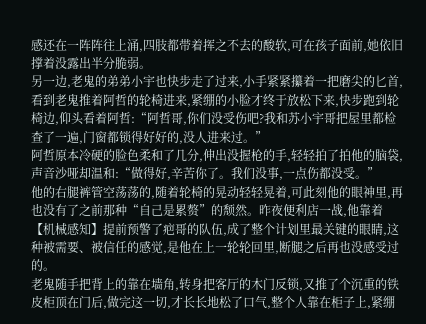感还在一阵阵往上涌,四肢都带着挥之不去的酸软,可在孩子面前,她依旧撑着没露出半分脆弱。
另一边,老鬼的弟弟小宇也快步走了过来,小手紧紧攥着一把磨尖的匕首,看到老鬼推着阿哲的轮椅进来,紧绷的小脸才终于放松下来,快步跑到轮椅边,仰头看着阿哲:“阿哲哥,你们没受伤吧?我和苏小宇哥把屋里都检查了一遍,门窗都锁得好好的,没人进来过。”
阿哲原本冷硬的脸色柔和了几分,伸出没握枪的手,轻轻拍了拍他的脑袋,声音沙哑却温和:“做得好,辛苦你了。我们没事,一点伤都没受。”
他的右腿裤管空荡荡的,随着轮椅的晃动轻轻晃着,可此刻他的眼神里,再也没有了之前那种“自己是累赘”的颓然。昨夜便利店一战,他靠着【机械感知】提前预警了疤哥的队伍,成了整个计划里最关键的眼睛,这种被需要、被信任的感觉,是他在上一轮轮回里,断腿之后再也没感受过的。
老鬼随手把背上的靠在墙角,转身把客厅的木门反锁,又推了个沉重的铁皮柜顶在门后,做完这一切,才长长地松了口气,整个人靠在柜子上,紧绷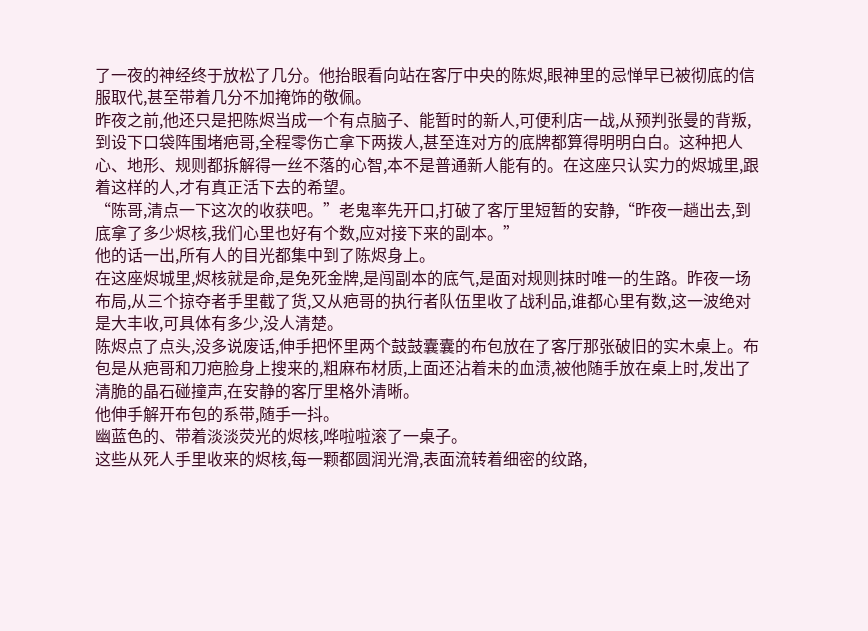了一夜的神经终于放松了几分。他抬眼看向站在客厅中央的陈烬,眼神里的忌惮早已被彻底的信服取代,甚至带着几分不加掩饰的敬佩。
昨夜之前,他还只是把陈烬当成一个有点脑子、能暂时的新人,可便利店一战,从预判张曼的背叛,到设下口袋阵围堵疤哥,全程零伤亡拿下两拨人,甚至连对方的底牌都算得明明白白。这种把人心、地形、规则都拆解得一丝不落的心智,本不是普通新人能有的。在这座只认实力的烬城里,跟着这样的人,才有真正活下去的希望。
“陈哥,清点一下这次的收获吧。”老鬼率先开口,打破了客厅里短暂的安静,“昨夜一趟出去,到底拿了多少烬核,我们心里也好有个数,应对接下来的副本。”
他的话一出,所有人的目光都集中到了陈烬身上。
在这座烬城里,烬核就是命,是免死金牌,是闯副本的底气,是面对规则抹时唯一的生路。昨夜一场布局,从三个掠夺者手里截了货,又从疤哥的执行者队伍里收了战利品,谁都心里有数,这一波绝对是大丰收,可具体有多少,没人清楚。
陈烬点了点头,没多说废话,伸手把怀里两个鼓鼓囊囊的布包放在了客厅那张破旧的实木桌上。布包是从疤哥和刀疤脸身上搜来的,粗麻布材质,上面还沾着未的血渍,被他随手放在桌上时,发出了清脆的晶石碰撞声,在安静的客厅里格外清晰。
他伸手解开布包的系带,随手一抖。
幽蓝色的、带着淡淡荧光的烬核,哗啦啦滚了一桌子。
这些从死人手里收来的烬核,每一颗都圆润光滑,表面流转着细密的纹路,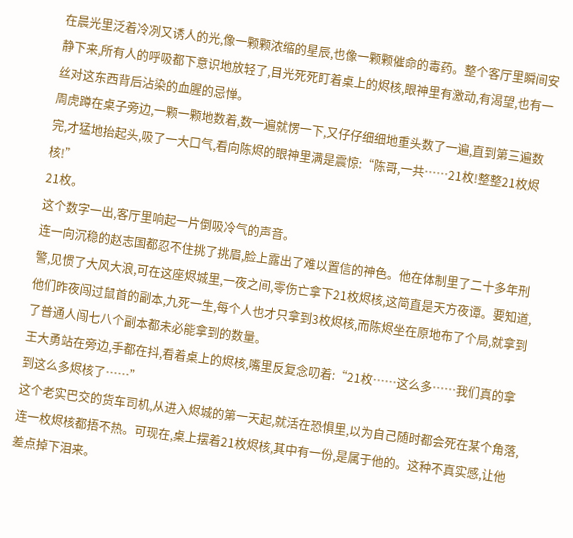在晨光里泛着冷冽又诱人的光,像一颗颗浓缩的星辰,也像一颗颗催命的毒药。整个客厅里瞬间安静下来,所有人的呼吸都下意识地放轻了,目光死死盯着桌上的烬核,眼神里有激动,有渴望,也有一丝对这东西背后沾染的血腥的忌惮。
周虎蹲在桌子旁边,一颗一颗地数着,数一遍就愣一下,又仔仔细细地重头数了一遍,直到第三遍数完,才猛地抬起头,吸了一大口气,看向陈烬的眼神里满是震惊:“陈哥,一共……21枚!整整21枚烬核!”
21枚。
这个数字一出,客厅里响起一片倒吸冷气的声音。
连一向沉稳的赵志国都忍不住挑了挑眉,脸上露出了难以置信的神色。他在体制里了二十多年刑警,见惯了大风大浪,可在这座烬城里,一夜之间,零伤亡拿下21枚烬核,这简直是天方夜谭。要知道,他们昨夜闯过鼠首的副本,九死一生,每个人也才只拿到3枚烬核,而陈烬坐在原地布了个局,就拿到了普通人闯七八个副本都未必能拿到的数量。
王大勇站在旁边,手都在抖,看着桌上的烬核,嘴里反复念叨着:“21枚……这么多……我们真的拿到这么多烬核了……”
这个老实巴交的货车司机,从进入烬城的第一天起,就活在恐惧里,以为自己随时都会死在某个角落,连一枚烬核都捂不热。可现在,桌上摆着21枚烬核,其中有一份,是属于他的。这种不真实感,让他差点掉下泪来。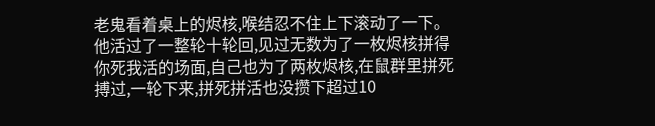老鬼看着桌上的烬核,喉结忍不住上下滚动了一下。他活过了一整轮十轮回,见过无数为了一枚烬核拼得你死我活的场面,自己也为了两枚烬核,在鼠群里拼死搏过,一轮下来,拼死拼活也没攒下超过10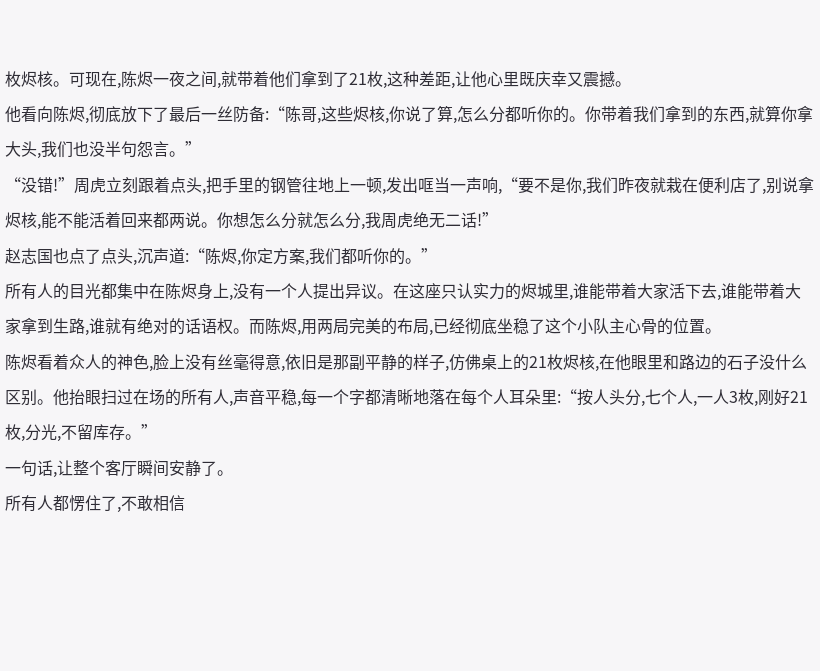枚烬核。可现在,陈烬一夜之间,就带着他们拿到了21枚,这种差距,让他心里既庆幸又震撼。
他看向陈烬,彻底放下了最后一丝防备:“陈哥,这些烬核,你说了算,怎么分都听你的。你带着我们拿到的东西,就算你拿大头,我们也没半句怨言。”
“没错!”周虎立刻跟着点头,把手里的钢管往地上一顿,发出哐当一声响,“要不是你,我们昨夜就栽在便利店了,别说拿烬核,能不能活着回来都两说。你想怎么分就怎么分,我周虎绝无二话!”
赵志国也点了点头,沉声道:“陈烬,你定方案,我们都听你的。”
所有人的目光都集中在陈烬身上,没有一个人提出异议。在这座只认实力的烬城里,谁能带着大家活下去,谁能带着大家拿到生路,谁就有绝对的话语权。而陈烬,用两局完美的布局,已经彻底坐稳了这个小队主心骨的位置。
陈烬看着众人的神色,脸上没有丝毫得意,依旧是那副平静的样子,仿佛桌上的21枚烬核,在他眼里和路边的石子没什么区别。他抬眼扫过在场的所有人,声音平稳,每一个字都清晰地落在每个人耳朵里:“按人头分,七个人,一人3枚,刚好21枚,分光,不留库存。”
一句话,让整个客厅瞬间安静了。
所有人都愣住了,不敢相信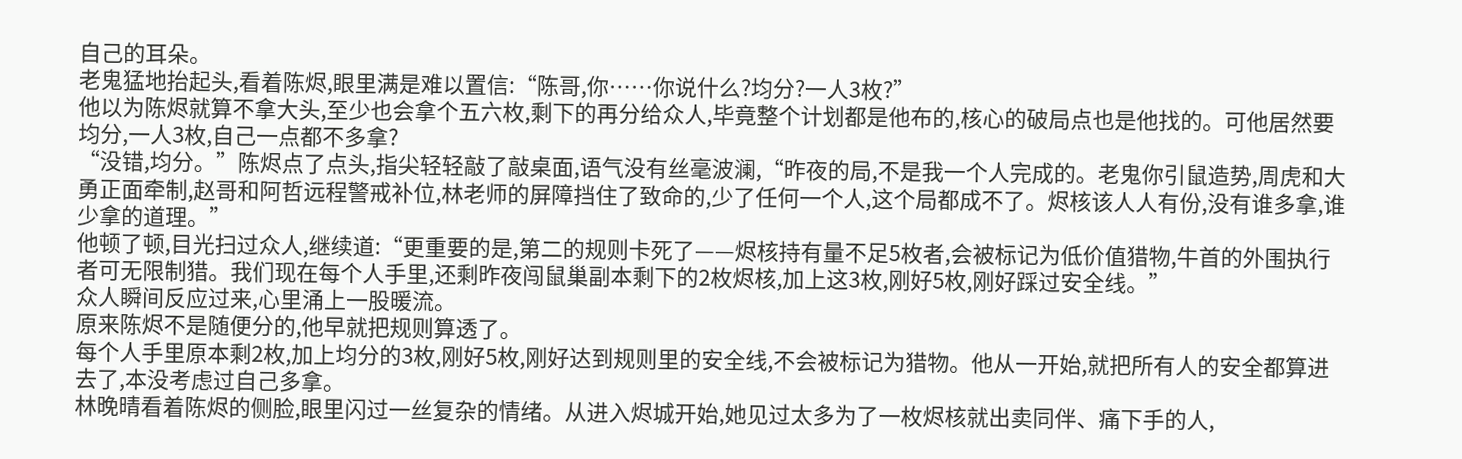自己的耳朵。
老鬼猛地抬起头,看着陈烬,眼里满是难以置信:“陈哥,你……你说什么?均分?一人3枚?”
他以为陈烬就算不拿大头,至少也会拿个五六枚,剩下的再分给众人,毕竟整个计划都是他布的,核心的破局点也是他找的。可他居然要均分,一人3枚,自己一点都不多拿?
“没错,均分。”陈烬点了点头,指尖轻轻敲了敲桌面,语气没有丝毫波澜,“昨夜的局,不是我一个人完成的。老鬼你引鼠造势,周虎和大勇正面牵制,赵哥和阿哲远程警戒补位,林老师的屏障挡住了致命的,少了任何一个人,这个局都成不了。烬核该人人有份,没有谁多拿,谁少拿的道理。”
他顿了顿,目光扫过众人,继续道:“更重要的是,第二的规则卡死了——烬核持有量不足5枚者,会被标记为低价值猎物,牛首的外围执行者可无限制猎。我们现在每个人手里,还剩昨夜闯鼠巢副本剩下的2枚烬核,加上这3枚,刚好5枚,刚好踩过安全线。”
众人瞬间反应过来,心里涌上一股暖流。
原来陈烬不是随便分的,他早就把规则算透了。
每个人手里原本剩2枚,加上均分的3枚,刚好5枚,刚好达到规则里的安全线,不会被标记为猎物。他从一开始,就把所有人的安全都算进去了,本没考虑过自己多拿。
林晚晴看着陈烬的侧脸,眼里闪过一丝复杂的情绪。从进入烬城开始,她见过太多为了一枚烬核就出卖同伴、痛下手的人,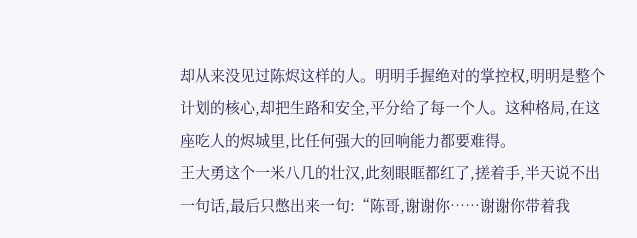却从来没见过陈烬这样的人。明明手握绝对的掌控权,明明是整个计划的核心,却把生路和安全,平分给了每一个人。这种格局,在这座吃人的烬城里,比任何强大的回响能力都要难得。
王大勇这个一米八几的壮汉,此刻眼眶都红了,搓着手,半天说不出一句话,最后只憋出来一句:“陈哥,谢谢你……谢谢你带着我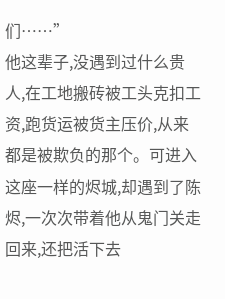们……”
他这辈子,没遇到过什么贵人,在工地搬砖被工头克扣工资,跑货运被货主压价,从来都是被欺负的那个。可进入这座一样的烬城,却遇到了陈烬,一次次带着他从鬼门关走回来,还把活下去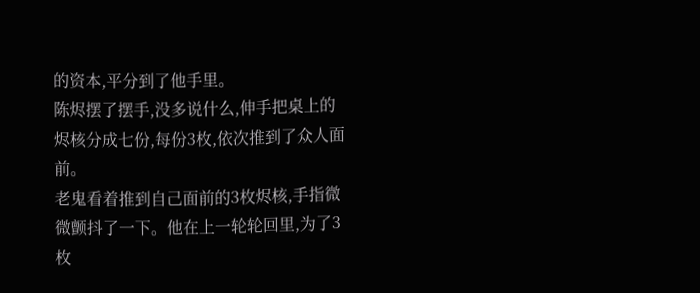的资本,平分到了他手里。
陈烬摆了摆手,没多说什么,伸手把桌上的烬核分成七份,每份3枚,依次推到了众人面前。
老鬼看着推到自己面前的3枚烬核,手指微微颤抖了一下。他在上一轮轮回里,为了3枚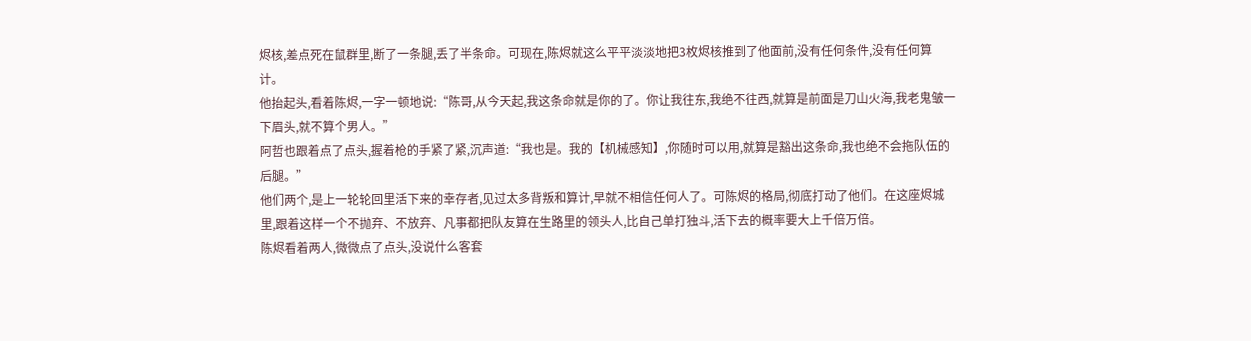烬核,差点死在鼠群里,断了一条腿,丢了半条命。可现在,陈烬就这么平平淡淡地把3枚烬核推到了他面前,没有任何条件,没有任何算计。
他抬起头,看着陈烬,一字一顿地说:“陈哥,从今天起,我这条命就是你的了。你让我往东,我绝不往西,就算是前面是刀山火海,我老鬼皱一下眉头,就不算个男人。”
阿哲也跟着点了点头,握着枪的手紧了紧,沉声道:“我也是。我的【机械感知】,你随时可以用,就算是豁出这条命,我也绝不会拖队伍的后腿。”
他们两个,是上一轮轮回里活下来的幸存者,见过太多背叛和算计,早就不相信任何人了。可陈烬的格局,彻底打动了他们。在这座烬城里,跟着这样一个不抛弃、不放弃、凡事都把队友算在生路里的领头人,比自己单打独斗,活下去的概率要大上千倍万倍。
陈烬看着两人,微微点了点头,没说什么客套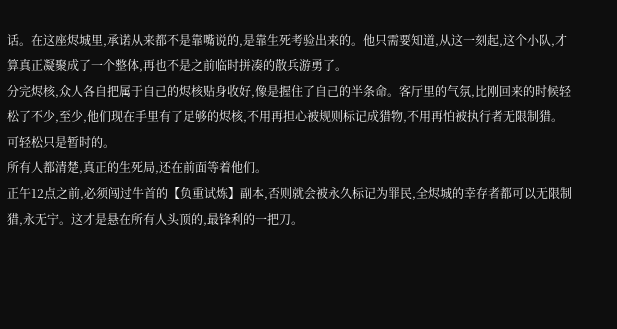话。在这座烬城里,承诺从来都不是靠嘴说的,是靠生死考验出来的。他只需要知道,从这一刻起,这个小队,才算真正凝聚成了一个整体,再也不是之前临时拼凑的散兵游勇了。
分完烬核,众人各自把属于自己的烬核贴身收好,像是握住了自己的半条命。客厅里的气氛,比刚回来的时候轻松了不少,至少,他们现在手里有了足够的烬核,不用再担心被规则标记成猎物,不用再怕被执行者无限制猎。
可轻松只是暂时的。
所有人都清楚,真正的生死局,还在前面等着他们。
正午12点之前,必须闯过牛首的【负重试炼】副本,否则就会被永久标记为罪民,全烬城的幸存者都可以无限制猎,永无宁。这才是悬在所有人头顶的,最锋利的一把刀。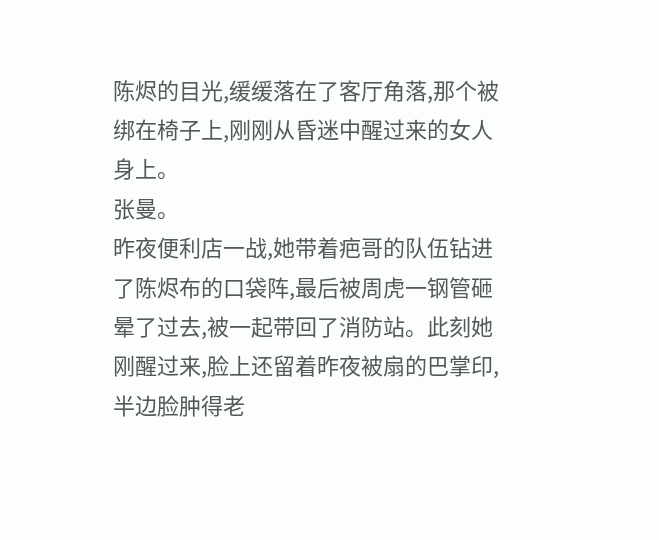陈烬的目光,缓缓落在了客厅角落,那个被绑在椅子上,刚刚从昏迷中醒过来的女人身上。
张曼。
昨夜便利店一战,她带着疤哥的队伍钻进了陈烬布的口袋阵,最后被周虎一钢管砸晕了过去,被一起带回了消防站。此刻她刚醒过来,脸上还留着昨夜被扇的巴掌印,半边脸肿得老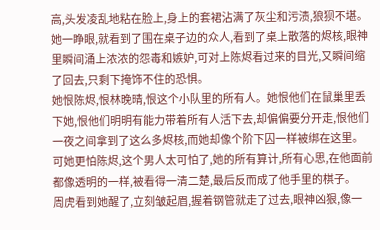高,头发凌乱地粘在脸上,身上的套裙沾满了灰尘和污渍,狼狈不堪。
她一睁眼,就看到了围在桌子边的众人,看到了桌上散落的烬核,眼神里瞬间涌上浓浓的怨毒和嫉妒,可对上陈烬看过来的目光,又瞬间缩了回去,只剩下掩饰不住的恐惧。
她恨陈烬,恨林晚晴,恨这个小队里的所有人。她恨他们在鼠巢里丢下她,恨他们明明有能力带着所有人活下去,却偏偏要分开走,恨他们一夜之间拿到了这么多烬核,而她却像个阶下囚一样被绑在这里。可她更怕陈烬,这个男人太可怕了,她的所有算计,所有心思,在他面前都像透明的一样,被看得一清二楚,最后反而成了他手里的棋子。
周虎看到她醒了,立刻皱起眉,握着钢管就走了过去,眼神凶狠,像一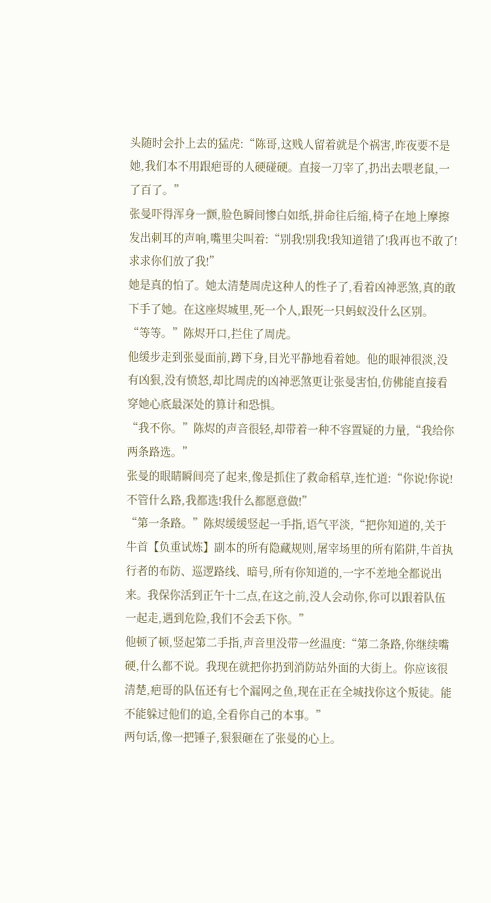头随时会扑上去的猛虎:“陈哥,这贱人留着就是个祸害,昨夜要不是她,我们本不用跟疤哥的人硬碰硬。直接一刀宰了,扔出去喂老鼠,一了百了。”
张曼吓得浑身一颤,脸色瞬间惨白如纸,拼命往后缩,椅子在地上摩擦发出刺耳的声响,嘴里尖叫着:“别我!别我!我知道错了!我再也不敢了!求求你们放了我!”
她是真的怕了。她太清楚周虎这种人的性子了,看着凶神恶煞,真的敢下手了她。在这座烬城里,死一个人,跟死一只蚂蚁没什么区别。
“等等。”陈烬开口,拦住了周虎。
他缓步走到张曼面前,蹲下身,目光平静地看着她。他的眼神很淡,没有凶狠,没有愤怒,却比周虎的凶神恶煞更让张曼害怕,仿佛能直接看穿她心底最深处的算计和恐惧。
“我不你。”陈烬的声音很轻,却带着一种不容置疑的力量,“我给你两条路选。”
张曼的眼睛瞬间亮了起来,像是抓住了救命稻草,连忙道:“你说!你说!不管什么路,我都选!我什么都愿意做!”
“第一条路。”陈烬缓缓竖起一手指,语气平淡,“把你知道的,关于牛首【负重试炼】副本的所有隐藏规则,屠宰场里的所有陷阱,牛首执行者的布防、巡逻路线、暗号,所有你知道的,一字不差地全都说出来。我保你活到正午十二点,在这之前,没人会动你,你可以跟着队伍一起走,遇到危险,我们不会丢下你。”
他顿了顿,竖起第二手指,声音里没带一丝温度:“第二条路,你继续嘴硬,什么都不说。我现在就把你扔到消防站外面的大街上。你应该很清楚,疤哥的队伍还有七个漏网之鱼,现在正在全城找你这个叛徒。能不能躲过他们的追,全看你自己的本事。”
两句话,像一把锤子,狠狠砸在了张曼的心上。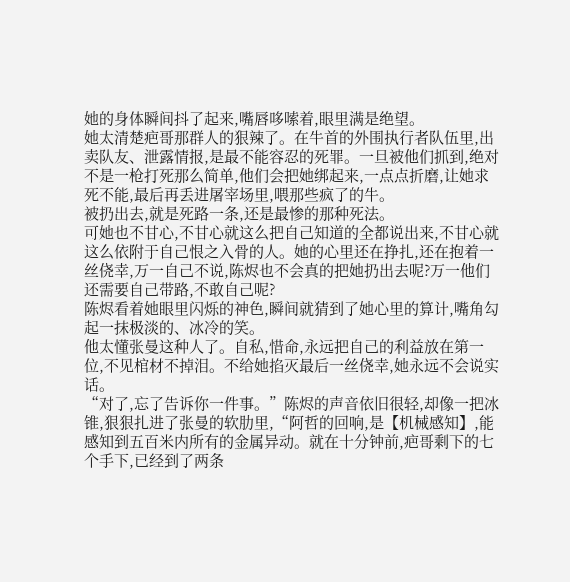她的身体瞬间抖了起来,嘴唇哆嗦着,眼里满是绝望。
她太清楚疤哥那群人的狠辣了。在牛首的外围执行者队伍里,出卖队友、泄露情报,是最不能容忍的死罪。一旦被他们抓到,绝对不是一枪打死那么简单,他们会把她绑起来,一点点折磨,让她求死不能,最后再丢进屠宰场里,喂那些疯了的牛。
被扔出去,就是死路一条,还是最惨的那种死法。
可她也不甘心,不甘心就这么把自己知道的全都说出来,不甘心就这么依附于自己恨之入骨的人。她的心里还在挣扎,还在抱着一丝侥幸,万一自己不说,陈烬也不会真的把她扔出去呢?万一他们还需要自己带路,不敢自己呢?
陈烬看着她眼里闪烁的神色,瞬间就猜到了她心里的算计,嘴角勾起一抹极淡的、冰冷的笑。
他太懂张曼这种人了。自私,惜命,永远把自己的利益放在第一位,不见棺材不掉泪。不给她掐灭最后一丝侥幸,她永远不会说实话。
“对了,忘了告诉你一件事。”陈烬的声音依旧很轻,却像一把冰锥,狠狠扎进了张曼的软肋里,“阿哲的回响,是【机械感知】,能感知到五百米内所有的金属异动。就在十分钟前,疤哥剩下的七个手下,已经到了两条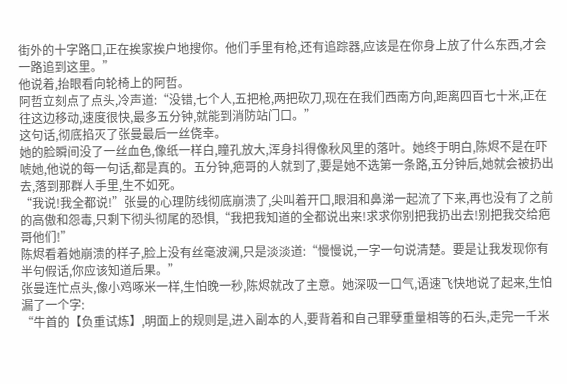街外的十字路口,正在挨家挨户地搜你。他们手里有枪,还有追踪器,应该是在你身上放了什么东西,才会一路追到这里。”
他说着,抬眼看向轮椅上的阿哲。
阿哲立刻点了点头,冷声道:“没错,七个人,五把枪,两把砍刀,现在在我们西南方向,距离四百七十米,正在往这边移动,速度很快,最多五分钟,就能到消防站门口。”
这句话,彻底掐灭了张曼最后一丝侥幸。
她的脸瞬间没了一丝血色,像纸一样白,瞳孔放大,浑身抖得像秋风里的落叶。她终于明白,陈烬不是在吓唬她,他说的每一句话,都是真的。五分钟,疤哥的人就到了,要是她不选第一条路,五分钟后,她就会被扔出去,落到那群人手里,生不如死。
“我说!我全都说!”张曼的心理防线彻底崩溃了,尖叫着开口,眼泪和鼻涕一起流了下来,再也没有了之前的高傲和怨毒,只剩下彻头彻尾的恐惧,“我把我知道的全都说出来!求求你别把我扔出去!别把我交给疤哥他们!”
陈烬看着她崩溃的样子,脸上没有丝毫波澜,只是淡淡道:“慢慢说,一字一句说清楚。要是让我发现你有半句假话,你应该知道后果。”
张曼连忙点头,像小鸡啄米一样,生怕晚一秒,陈烬就改了主意。她深吸一口气,语速飞快地说了起来,生怕漏了一个字:
“牛首的【负重试炼】,明面上的规则是,进入副本的人,要背着和自己罪孽重量相等的石头,走完一千米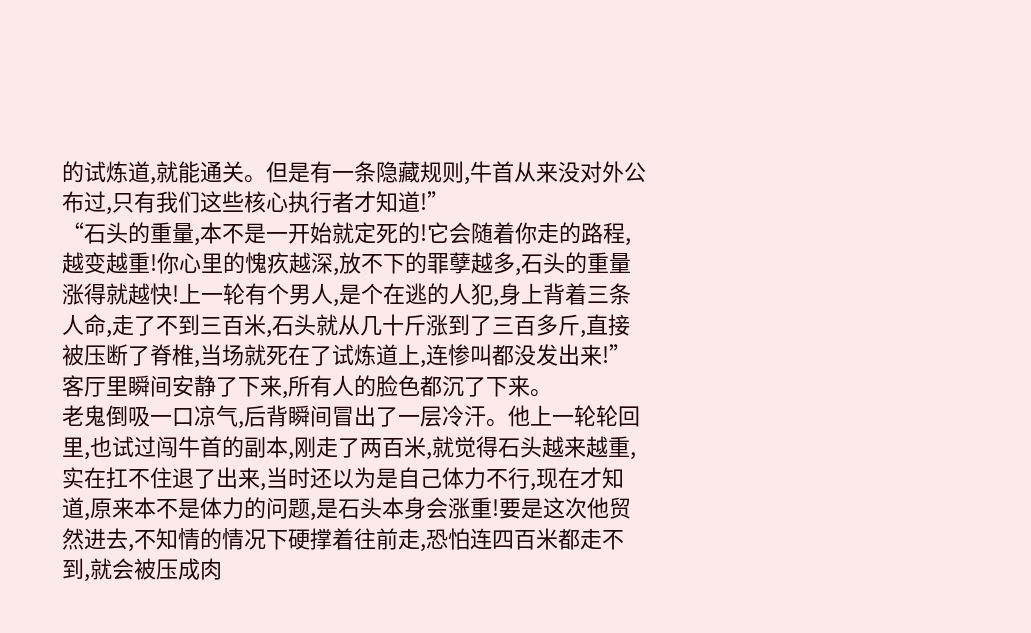的试炼道,就能通关。但是有一条隐藏规则,牛首从来没对外公布过,只有我们这些核心执行者才知道!”
“石头的重量,本不是一开始就定死的!它会随着你走的路程,越变越重!你心里的愧疚越深,放不下的罪孽越多,石头的重量涨得就越快!上一轮有个男人,是个在逃的人犯,身上背着三条人命,走了不到三百米,石头就从几十斤涨到了三百多斤,直接被压断了脊椎,当场就死在了试炼道上,连惨叫都没发出来!”
客厅里瞬间安静了下来,所有人的脸色都沉了下来。
老鬼倒吸一口凉气,后背瞬间冒出了一层冷汗。他上一轮轮回里,也试过闯牛首的副本,刚走了两百米,就觉得石头越来越重,实在扛不住退了出来,当时还以为是自己体力不行,现在才知道,原来本不是体力的问题,是石头本身会涨重!要是这次他贸然进去,不知情的情况下硬撑着往前走,恐怕连四百米都走不到,就会被压成肉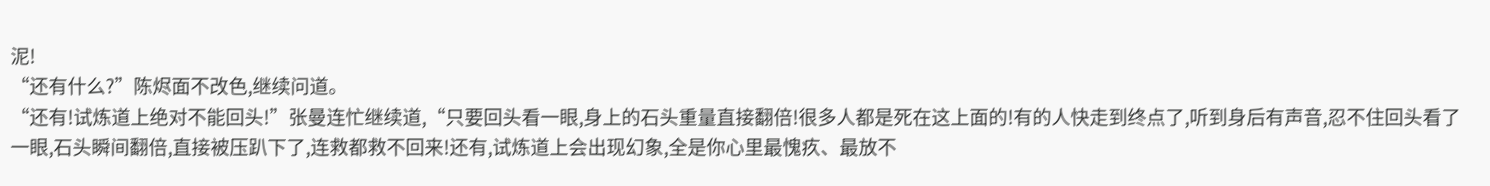泥!
“还有什么?”陈烬面不改色,继续问道。
“还有!试炼道上绝对不能回头!”张曼连忙继续道,“只要回头看一眼,身上的石头重量直接翻倍!很多人都是死在这上面的!有的人快走到终点了,听到身后有声音,忍不住回头看了一眼,石头瞬间翻倍,直接被压趴下了,连救都救不回来!还有,试炼道上会出现幻象,全是你心里最愧疚、最放不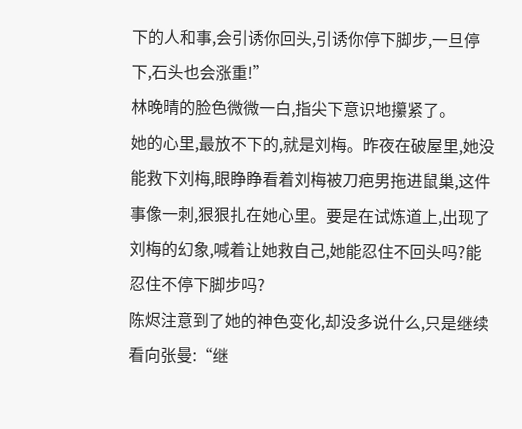下的人和事,会引诱你回头,引诱你停下脚步,一旦停下,石头也会涨重!”
林晚晴的脸色微微一白,指尖下意识地攥紧了。
她的心里,最放不下的,就是刘梅。昨夜在破屋里,她没能救下刘梅,眼睁睁看着刘梅被刀疤男拖进鼠巢,这件事像一刺,狠狠扎在她心里。要是在试炼道上,出现了刘梅的幻象,喊着让她救自己,她能忍住不回头吗?能忍住不停下脚步吗?
陈烬注意到了她的神色变化,却没多说什么,只是继续看向张曼:“继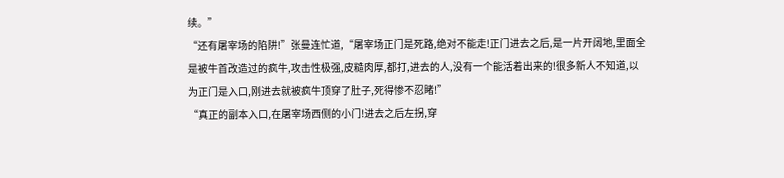续。”
“还有屠宰场的陷阱!”张曼连忙道,“屠宰场正门是死路,绝对不能走!正门进去之后,是一片开阔地,里面全是被牛首改造过的疯牛,攻击性极强,皮糙肉厚,都打,进去的人,没有一个能活着出来的!很多新人不知道,以为正门是入口,刚进去就被疯牛顶穿了肚子,死得惨不忍睹!”
“真正的副本入口,在屠宰场西侧的小门!进去之后左拐,穿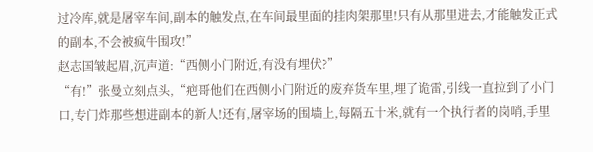过冷库,就是屠宰车间,副本的触发点,在车间最里面的挂肉架那里!只有从那里进去,才能触发正式的副本,不会被疯牛围攻!”
赵志国皱起眉,沉声道:“西侧小门附近,有没有埋伏?”
“有!”张曼立刻点头,“疤哥他们在西侧小门附近的废弃货车里,埋了诡雷,引线一直拉到了小门口,专门炸那些想进副本的新人!还有,屠宰场的围墙上,每隔五十米,就有一个执行者的岗哨,手里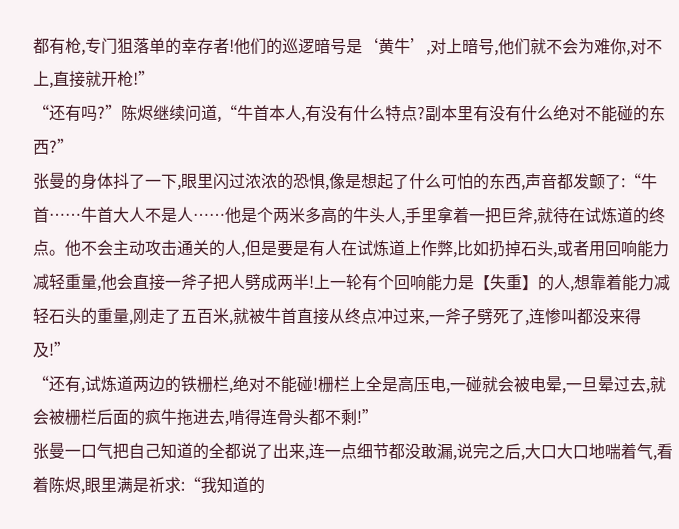都有枪,专门狙落单的幸存者!他们的巡逻暗号是‘黄牛’,对上暗号,他们就不会为难你,对不上,直接就开枪!”
“还有吗?”陈烬继续问道,“牛首本人,有没有什么特点?副本里有没有什么绝对不能碰的东西?”
张曼的身体抖了一下,眼里闪过浓浓的恐惧,像是想起了什么可怕的东西,声音都发颤了:“牛首……牛首大人不是人……他是个两米多高的牛头人,手里拿着一把巨斧,就待在试炼道的终点。他不会主动攻击通关的人,但是要是有人在试炼道上作弊,比如扔掉石头,或者用回响能力减轻重量,他会直接一斧子把人劈成两半!上一轮有个回响能力是【失重】的人,想靠着能力减轻石头的重量,刚走了五百米,就被牛首直接从终点冲过来,一斧子劈死了,连惨叫都没来得及!”
“还有,试炼道两边的铁栅栏,绝对不能碰!栅栏上全是高压电,一碰就会被电晕,一旦晕过去,就会被栅栏后面的疯牛拖进去,啃得连骨头都不剩!”
张曼一口气把自己知道的全都说了出来,连一点细节都没敢漏,说完之后,大口大口地喘着气,看着陈烬,眼里满是祈求:“我知道的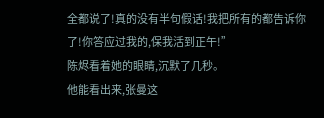全都说了!真的没有半句假话!我把所有的都告诉你了!你答应过我的,保我活到正午!”
陈烬看着她的眼睛,沉默了几秒。
他能看出来,张曼这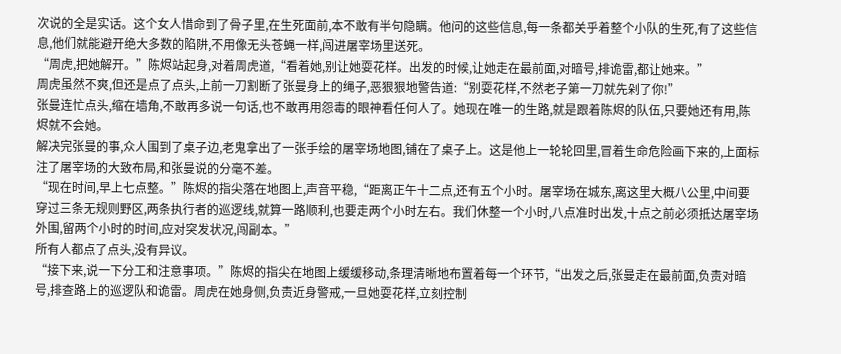次说的全是实话。这个女人惜命到了骨子里,在生死面前,本不敢有半句隐瞒。他问的这些信息,每一条都关乎着整个小队的生死,有了这些信息,他们就能避开绝大多数的陷阱,不用像无头苍蝇一样,闯进屠宰场里送死。
“周虎,把她解开。”陈烬站起身,对着周虎道,“看着她,别让她耍花样。出发的时候,让她走在最前面,对暗号,排诡雷,都让她来。”
周虎虽然不爽,但还是点了点头,上前一刀割断了张曼身上的绳子,恶狠狠地警告道:“别耍花样,不然老子第一刀就先剁了你!”
张曼连忙点头,缩在墙角,不敢再多说一句话,也不敢再用怨毒的眼神看任何人了。她现在唯一的生路,就是跟着陈烬的队伍,只要她还有用,陈烬就不会她。
解决完张曼的事,众人围到了桌子边,老鬼拿出了一张手绘的屠宰场地图,铺在了桌子上。这是他上一轮轮回里,冒着生命危险画下来的,上面标注了屠宰场的大致布局,和张曼说的分毫不差。
“现在时间,早上七点整。”陈烬的指尖落在地图上,声音平稳,“距离正午十二点,还有五个小时。屠宰场在城东,离这里大概八公里,中间要穿过三条无规则野区,两条执行者的巡逻线,就算一路顺利,也要走两个小时左右。我们休整一个小时,八点准时出发,十点之前必须抵达屠宰场外围,留两个小时的时间,应对突发状况,闯副本。”
所有人都点了点头,没有异议。
“接下来,说一下分工和注意事项。”陈烬的指尖在地图上缓缓移动,条理清晰地布置着每一个环节,“出发之后,张曼走在最前面,负责对暗号,排查路上的巡逻队和诡雷。周虎在她身侧,负责近身警戒,一旦她耍花样,立刻控制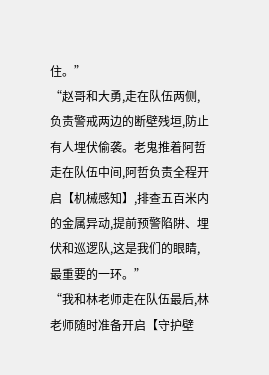住。”
“赵哥和大勇,走在队伍两侧,负责警戒两边的断壁残垣,防止有人埋伏偷袭。老鬼推着阿哲走在队伍中间,阿哲负责全程开启【机械感知】,排查五百米内的金属异动,提前预警陷阱、埋伏和巡逻队,这是我们的眼睛,最重要的一环。”
“我和林老师走在队伍最后,林老师随时准备开启【守护壁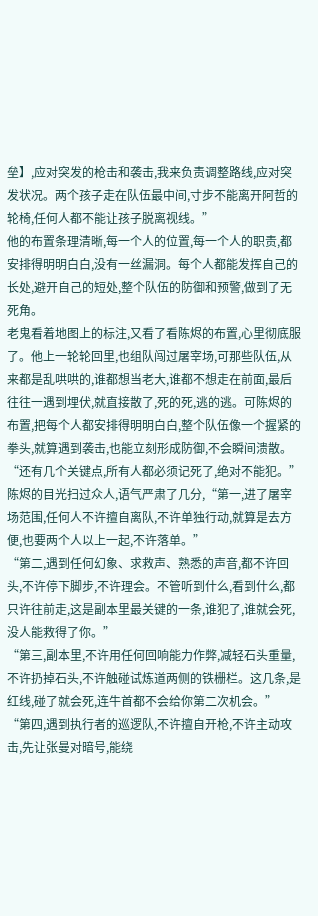垒】,应对突发的枪击和袭击,我来负责调整路线,应对突发状况。两个孩子走在队伍最中间,寸步不能离开阿哲的轮椅,任何人都不能让孩子脱离视线。”
他的布置条理清晰,每一个人的位置,每一个人的职责,都安排得明明白白,没有一丝漏洞。每个人都能发挥自己的长处,避开自己的短处,整个队伍的防御和预警,做到了无死角。
老鬼看着地图上的标注,又看了看陈烬的布置,心里彻底服了。他上一轮轮回里,也组队闯过屠宰场,可那些队伍,从来都是乱哄哄的,谁都想当老大,谁都不想走在前面,最后往往一遇到埋伏,就直接散了,死的死,逃的逃。可陈烬的布置,把每个人都安排得明明白白,整个队伍像一个握紧的拳头,就算遇到袭击,也能立刻形成防御,不会瞬间溃散。
“还有几个关键点,所有人都必须记死了,绝对不能犯。”陈烬的目光扫过众人,语气严肃了几分,“第一,进了屠宰场范围,任何人不许擅自离队,不许单独行动,就算是去方便,也要两个人以上一起,不许落单。”
“第二,遇到任何幻象、求救声、熟悉的声音,都不许回头,不许停下脚步,不许理会。不管听到什么,看到什么,都只许往前走,这是副本里最关键的一条,谁犯了,谁就会死,没人能救得了你。”
“第三,副本里,不许用任何回响能力作弊,减轻石头重量,不许扔掉石头,不许触碰试炼道两侧的铁栅栏。这几条,是红线,碰了就会死,连牛首都不会给你第二次机会。”
“第四,遇到执行者的巡逻队,不许擅自开枪,不许主动攻击,先让张曼对暗号,能绕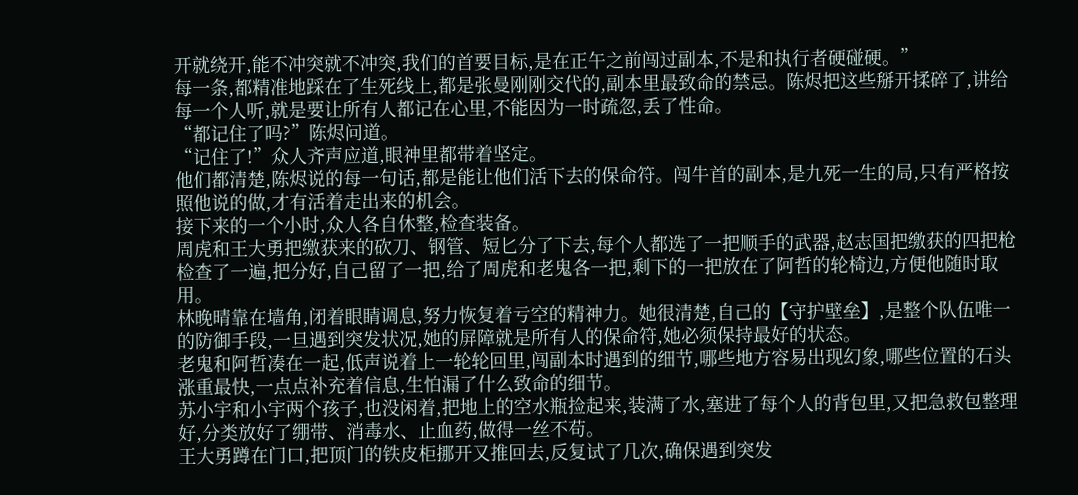开就绕开,能不冲突就不冲突,我们的首要目标,是在正午之前闯过副本,不是和执行者硬碰硬。”
每一条,都精准地踩在了生死线上,都是张曼刚刚交代的,副本里最致命的禁忌。陈烬把这些掰开揉碎了,讲给每一个人听,就是要让所有人都记在心里,不能因为一时疏忽,丢了性命。
“都记住了吗?”陈烬问道。
“记住了!”众人齐声应道,眼神里都带着坚定。
他们都清楚,陈烬说的每一句话,都是能让他们活下去的保命符。闯牛首的副本,是九死一生的局,只有严格按照他说的做,才有活着走出来的机会。
接下来的一个小时,众人各自休整,检查装备。
周虎和王大勇把缴获来的砍刀、钢管、短匕分了下去,每个人都选了一把顺手的武器,赵志国把缴获的四把枪检查了一遍,把分好,自己留了一把,给了周虎和老鬼各一把,剩下的一把放在了阿哲的轮椅边,方便他随时取用。
林晚晴靠在墙角,闭着眼睛调息,努力恢复着亏空的精神力。她很清楚,自己的【守护壁垒】,是整个队伍唯一的防御手段,一旦遇到突发状况,她的屏障就是所有人的保命符,她必须保持最好的状态。
老鬼和阿哲凑在一起,低声说着上一轮轮回里,闯副本时遇到的细节,哪些地方容易出现幻象,哪些位置的石头涨重最快,一点点补充着信息,生怕漏了什么致命的细节。
苏小宇和小宇两个孩子,也没闲着,把地上的空水瓶捡起来,装满了水,塞进了每个人的背包里,又把急救包整理好,分类放好了绷带、消毒水、止血药,做得一丝不苟。
王大勇蹲在门口,把顶门的铁皮柜挪开又推回去,反复试了几次,确保遇到突发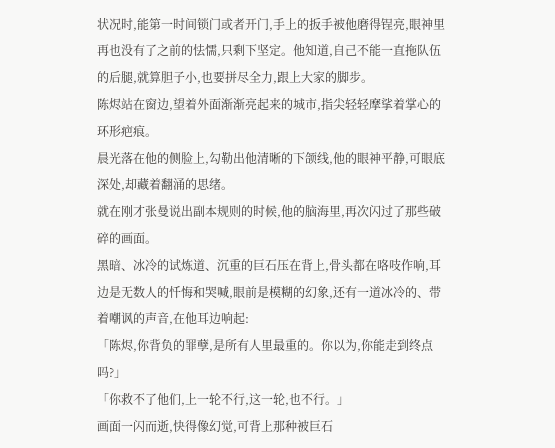状况时,能第一时间锁门或者开门,手上的扳手被他磨得锃亮,眼神里再也没有了之前的怯懦,只剩下坚定。他知道,自己不能一直拖队伍的后腿,就算胆子小,也要拼尽全力,跟上大家的脚步。
陈烬站在窗边,望着外面渐渐亮起来的城市,指尖轻轻摩挲着掌心的环形疤痕。
晨光落在他的侧脸上,勾勒出他清晰的下颌线,他的眼神平静,可眼底深处,却藏着翻涌的思绪。
就在刚才张曼说出副本规则的时候,他的脑海里,再次闪过了那些破碎的画面。
黑暗、冰冷的试炼道、沉重的巨石压在背上,骨头都在咯吱作响,耳边是无数人的忏悔和哭喊,眼前是模糊的幻象,还有一道冰冷的、带着嘲讽的声音,在他耳边响起:
「陈烬,你背负的罪孽,是所有人里最重的。你以为,你能走到终点吗?」
「你救不了他们,上一轮不行,这一轮,也不行。」
画面一闪而逝,快得像幻觉,可背上那种被巨石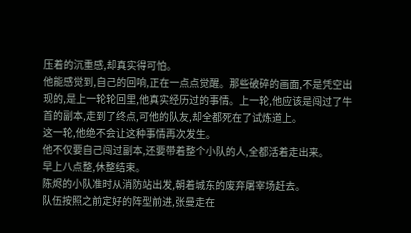压着的沉重感,却真实得可怕。
他能感觉到,自己的回响,正在一点点觉醒。那些破碎的画面,不是凭空出现的,是上一轮轮回里,他真实经历过的事情。上一轮,他应该是闯过了牛首的副本,走到了终点,可他的队友,却全都死在了试炼道上。
这一轮,他绝不会让这种事情再次发生。
他不仅要自己闯过副本,还要带着整个小队的人,全都活着走出来。
早上八点整,休整结束。
陈烬的小队准时从消防站出发,朝着城东的废弃屠宰场赶去。
队伍按照之前定好的阵型前进,张曼走在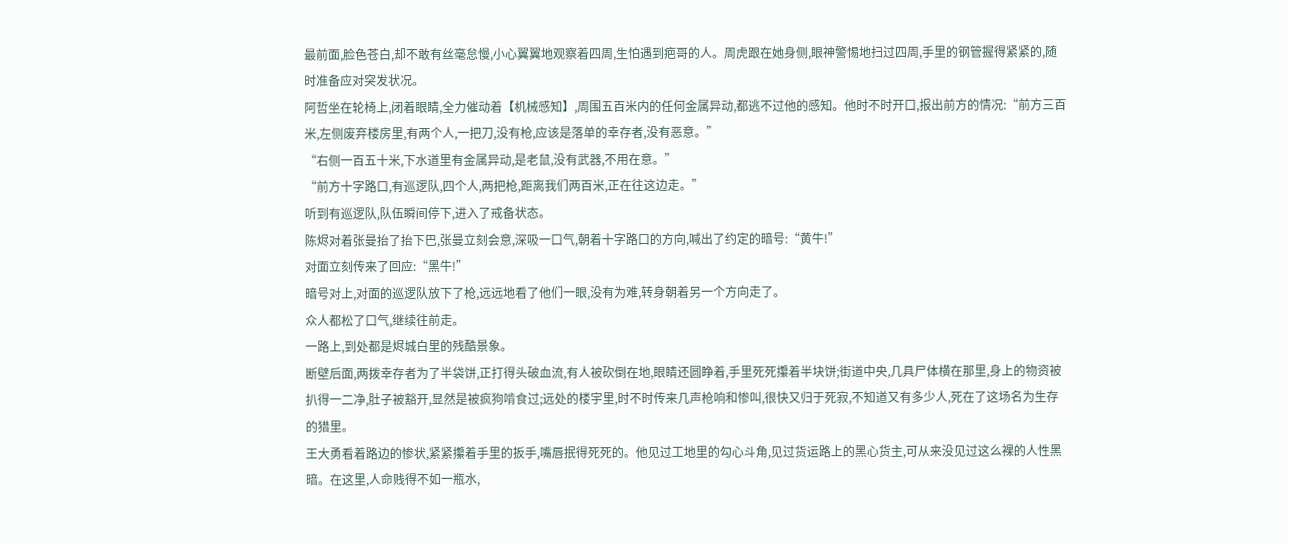最前面,脸色苍白,却不敢有丝毫怠慢,小心翼翼地观察着四周,生怕遇到疤哥的人。周虎跟在她身侧,眼神警惕地扫过四周,手里的钢管握得紧紧的,随时准备应对突发状况。
阿哲坐在轮椅上,闭着眼睛,全力催动着【机械感知】,周围五百米内的任何金属异动,都逃不过他的感知。他时不时开口,报出前方的情况:“前方三百米,左侧废弃楼房里,有两个人,一把刀,没有枪,应该是落单的幸存者,没有恶意。”
“右侧一百五十米,下水道里有金属异动,是老鼠,没有武器,不用在意。”
“前方十字路口,有巡逻队,四个人,两把枪,距离我们两百米,正在往这边走。”
听到有巡逻队,队伍瞬间停下,进入了戒备状态。
陈烬对着张曼抬了抬下巴,张曼立刻会意,深吸一口气,朝着十字路口的方向,喊出了约定的暗号:“黄牛!”
对面立刻传来了回应:“黑牛!”
暗号对上,对面的巡逻队放下了枪,远远地看了他们一眼,没有为难,转身朝着另一个方向走了。
众人都松了口气,继续往前走。
一路上,到处都是烬城白里的残酷景象。
断壁后面,两拨幸存者为了半袋饼,正打得头破血流,有人被砍倒在地,眼睛还圆睁着,手里死死攥着半块饼;街道中央,几具尸体横在那里,身上的物资被扒得一二净,肚子被豁开,显然是被疯狗啃食过;远处的楼宇里,时不时传来几声枪响和惨叫,很快又归于死寂,不知道又有多少人,死在了这场名为生存的猎里。
王大勇看着路边的惨状,紧紧攥着手里的扳手,嘴唇抿得死死的。他见过工地里的勾心斗角,见过货运路上的黑心货主,可从来没见过这么裸的人性黑暗。在这里,人命贱得不如一瓶水,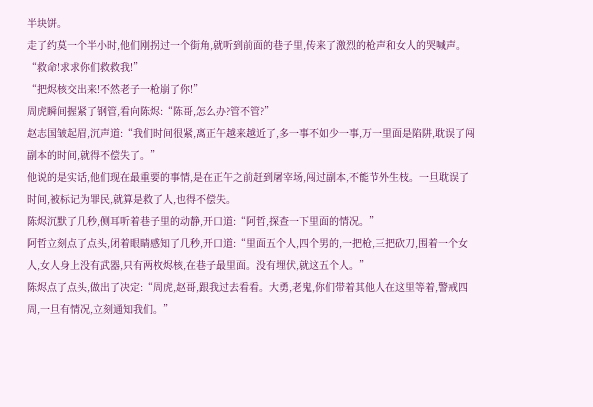半块饼。
走了约莫一个半小时,他们刚拐过一个街角,就听到前面的巷子里,传来了激烈的枪声和女人的哭喊声。
“救命!求求你们救救我!”
“把烬核交出来!不然老子一枪崩了你!”
周虎瞬间握紧了钢管,看向陈烬:“陈哥,怎么办?管不管?”
赵志国皱起眉,沉声道:“我们时间很紧,离正午越来越近了,多一事不如少一事,万一里面是陷阱,耽误了闯副本的时间,就得不偿失了。”
他说的是实话,他们现在最重要的事情,是在正午之前赶到屠宰场,闯过副本,不能节外生枝。一旦耽误了时间,被标记为罪民,就算是救了人,也得不偿失。
陈烬沉默了几秒,侧耳听着巷子里的动静,开口道:“阿哲,探查一下里面的情况。”
阿哲立刻点了点头,闭着眼睛感知了几秒,开口道:“里面五个人,四个男的,一把枪,三把砍刀,围着一个女人,女人身上没有武器,只有两枚烬核,在巷子最里面。没有埋伏,就这五个人。”
陈烬点了点头,做出了决定:“周虎,赵哥,跟我过去看看。大勇,老鬼,你们带着其他人在这里等着,警戒四周,一旦有情况,立刻通知我们。”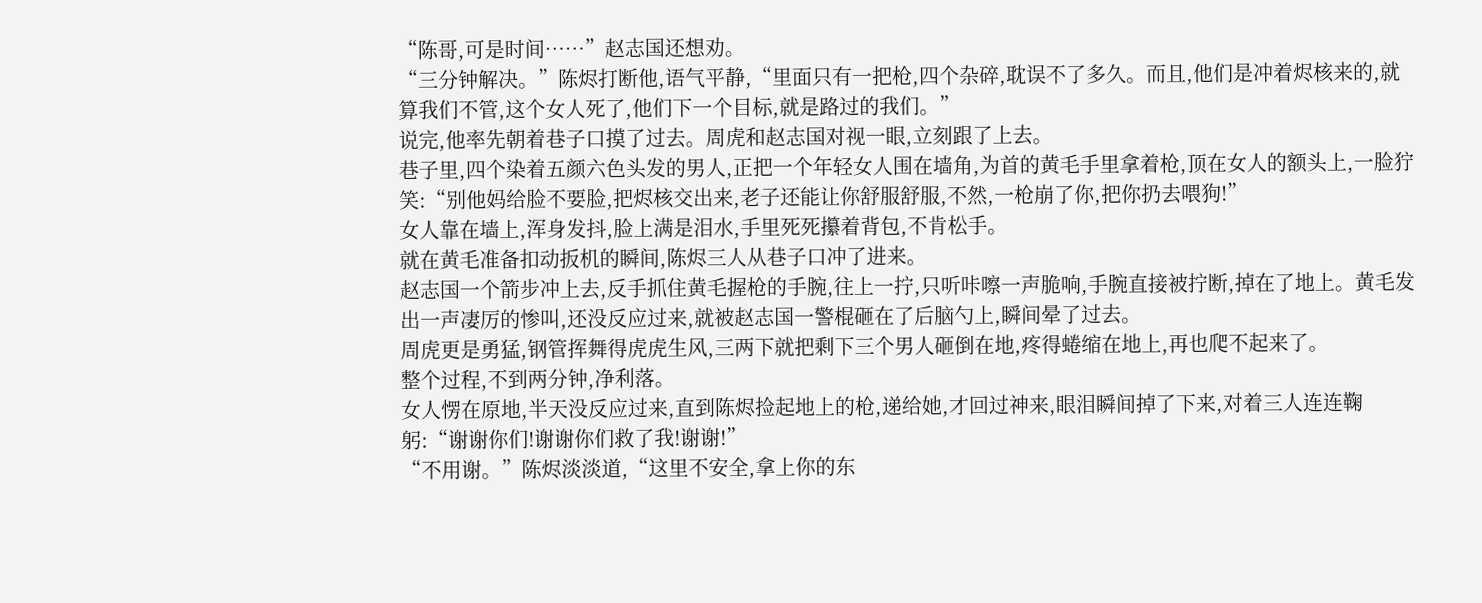“陈哥,可是时间……”赵志国还想劝。
“三分钟解决。”陈烬打断他,语气平静,“里面只有一把枪,四个杂碎,耽误不了多久。而且,他们是冲着烬核来的,就算我们不管,这个女人死了,他们下一个目标,就是路过的我们。”
说完,他率先朝着巷子口摸了过去。周虎和赵志国对视一眼,立刻跟了上去。
巷子里,四个染着五颜六色头发的男人,正把一个年轻女人围在墙角,为首的黄毛手里拿着枪,顶在女人的额头上,一脸狞笑:“别他妈给脸不要脸,把烬核交出来,老子还能让你舒服舒服,不然,一枪崩了你,把你扔去喂狗!”
女人靠在墙上,浑身发抖,脸上满是泪水,手里死死攥着背包,不肯松手。
就在黄毛准备扣动扳机的瞬间,陈烬三人从巷子口冲了进来。
赵志国一个箭步冲上去,反手抓住黄毛握枪的手腕,往上一拧,只听咔嚓一声脆响,手腕直接被拧断,掉在了地上。黄毛发出一声凄厉的惨叫,还没反应过来,就被赵志国一警棍砸在了后脑勺上,瞬间晕了过去。
周虎更是勇猛,钢管挥舞得虎虎生风,三两下就把剩下三个男人砸倒在地,疼得蜷缩在地上,再也爬不起来了。
整个过程,不到两分钟,净利落。
女人愣在原地,半天没反应过来,直到陈烬捡起地上的枪,递给她,才回过神来,眼泪瞬间掉了下来,对着三人连连鞠躬:“谢谢你们!谢谢你们救了我!谢谢!”
“不用谢。”陈烬淡淡道,“这里不安全,拿上你的东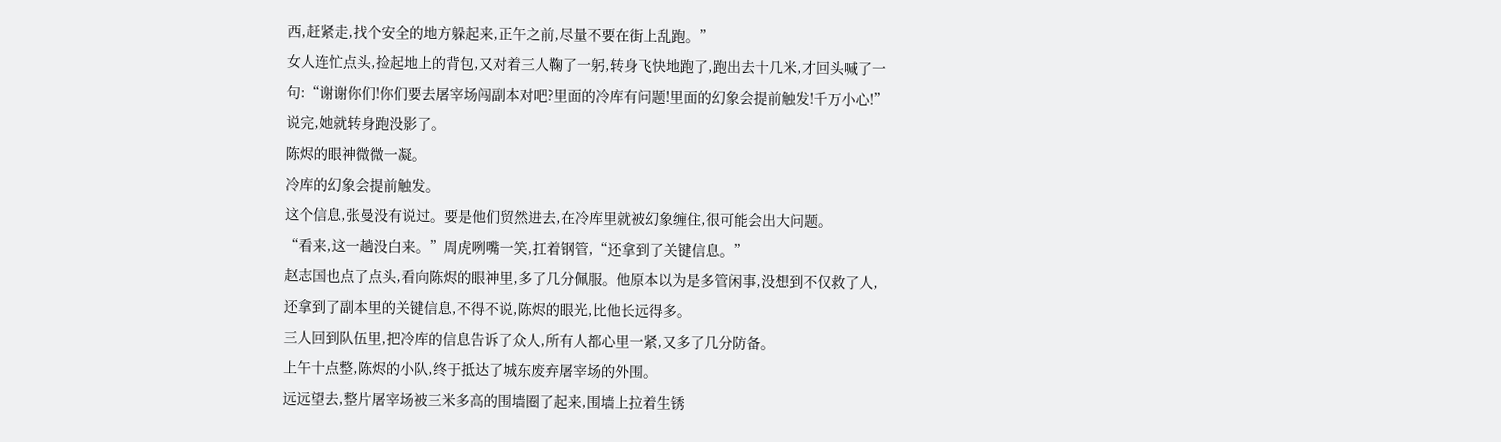西,赶紧走,找个安全的地方躲起来,正午之前,尽量不要在街上乱跑。”
女人连忙点头,捡起地上的背包,又对着三人鞠了一躬,转身飞快地跑了,跑出去十几米,才回头喊了一句:“谢谢你们!你们要去屠宰场闯副本对吧?里面的冷库有问题!里面的幻象会提前触发!千万小心!”
说完,她就转身跑没影了。
陈烬的眼神微微一凝。
冷库的幻象会提前触发。
这个信息,张曼没有说过。要是他们贸然进去,在冷库里就被幻象缠住,很可能会出大问题。
“看来,这一趟没白来。”周虎咧嘴一笑,扛着钢管,“还拿到了关键信息。”
赵志国也点了点头,看向陈烬的眼神里,多了几分佩服。他原本以为是多管闲事,没想到不仅救了人,还拿到了副本里的关键信息,不得不说,陈烬的眼光,比他长远得多。
三人回到队伍里,把冷库的信息告诉了众人,所有人都心里一紧,又多了几分防备。
上午十点整,陈烬的小队,终于抵达了城东废弃屠宰场的外围。
远远望去,整片屠宰场被三米多高的围墙圈了起来,围墙上拉着生锈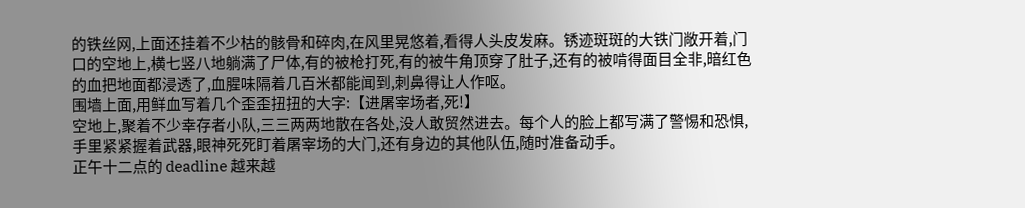的铁丝网,上面还挂着不少枯的骸骨和碎肉,在风里晃悠着,看得人头皮发麻。锈迹斑斑的大铁门敞开着,门口的空地上,横七竖八地躺满了尸体,有的被枪打死,有的被牛角顶穿了肚子,还有的被啃得面目全非,暗红色的血把地面都浸透了,血腥味隔着几百米都能闻到,刺鼻得让人作呕。
围墙上面,用鲜血写着几个歪歪扭扭的大字:【进屠宰场者,死!】
空地上,聚着不少幸存者小队,三三两两地散在各处,没人敢贸然进去。每个人的脸上都写满了警惕和恐惧,手里紧紧握着武器,眼神死死盯着屠宰场的大门,还有身边的其他队伍,随时准备动手。
正午十二点的 deadline 越来越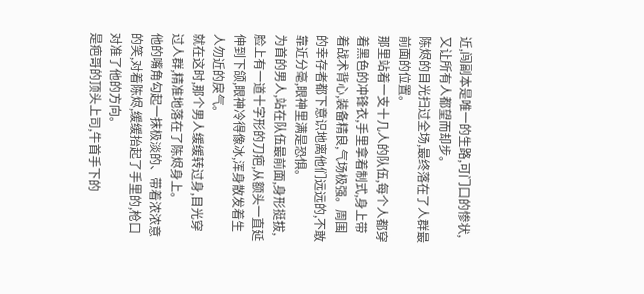近,闯副本是唯一的生路,可门口的惨状,又让所有人都望而却步。
陈烬的目光扫过全场,最终落在了人群最前面的位置。
那里站着一支十几人的队伍,每个人都穿着黑色的冲锋衣,手里拿着制式,身上带着战术背心,装备精良,气场极强。周围的幸存者都下意识地离他们远远的,不敢靠近分毫,眼神里满是恐惧。
为首的男人,站在队伍最前面,身形挺拔,脸上有一道十字形的刀疤,从额头一直延伸到下颌,眼神冷得像冰,浑身散发着生人勿近的戾气。
就在这时,那个男人缓缓转过身,目光穿过人群,精准地落在了陈烬身上。
他的嘴角勾起一抹极淡的、带着浓浓意的笑,对着陈烬,缓缓抬起了手里的,枪口对准了他的方向。
是疤哥的顶头上司,牛首手下的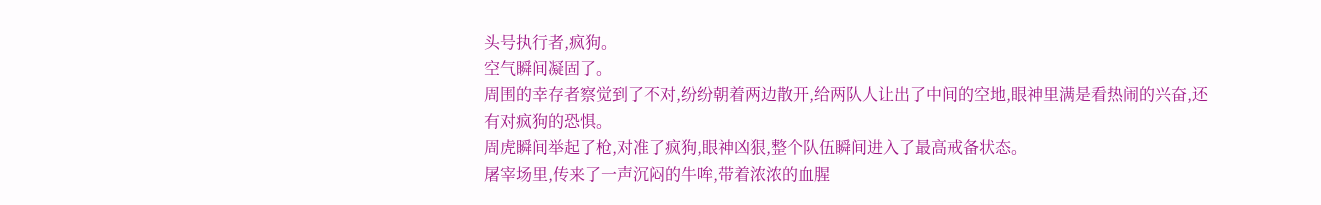头号执行者,疯狗。
空气瞬间凝固了。
周围的幸存者察觉到了不对,纷纷朝着两边散开,给两队人让出了中间的空地,眼神里满是看热闹的兴奋,还有对疯狗的恐惧。
周虎瞬间举起了枪,对准了疯狗,眼神凶狠,整个队伍瞬间进入了最高戒备状态。
屠宰场里,传来了一声沉闷的牛哞,带着浓浓的血腥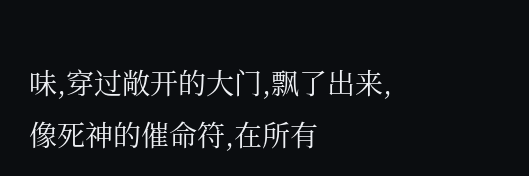味,穿过敞开的大门,飘了出来,像死神的催命符,在所有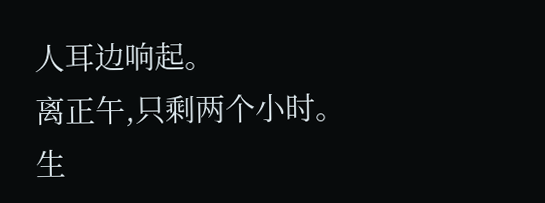人耳边响起。
离正午,只剩两个小时。
生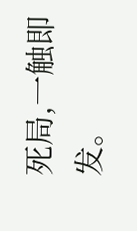死局,一触即发。